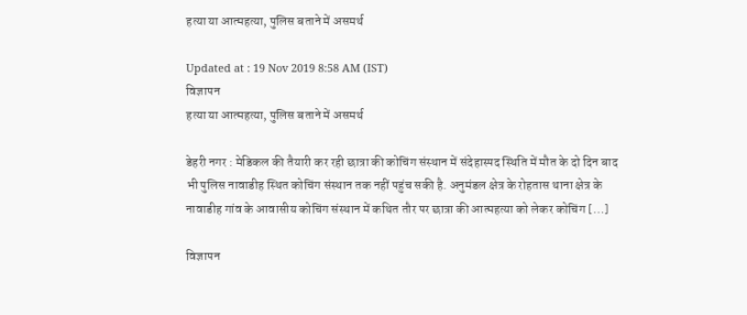हत्या या आत्महत्या, पुलिस बताने में असमर्थ

Updated at : 19 Nov 2019 8:58 AM (IST)
विज्ञापन
हत्या या आत्महत्या, पुलिस बताने में असमर्थ

डेहरी नगर : मेडिकल की तैयारी कर रही छात्रा की कोचिंग संस्थान में संदेहास्पद स्थिति में मौत के दो दिन बाद भी पुलिस नावाडीह स्थित कोचिंग संस्थान तक नहीं पहुंच सकी है. अनुमंडल क्षेत्र के रोहतास थाना क्षेत्र के नावाडीह गांव के आवासीय कोचिंग संस्थान में कथित तौर पर छात्रा की आत्महत्या को लेकर कोचिंग […]

विज्ञापन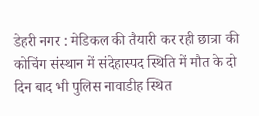डेहरी नगर : मेडिकल की तैयारी कर रही छात्रा की कोचिंग संस्थान में संदेहास्पद स्थिति में मौत के दो दिन बाद भी पुलिस नावाडीह स्थित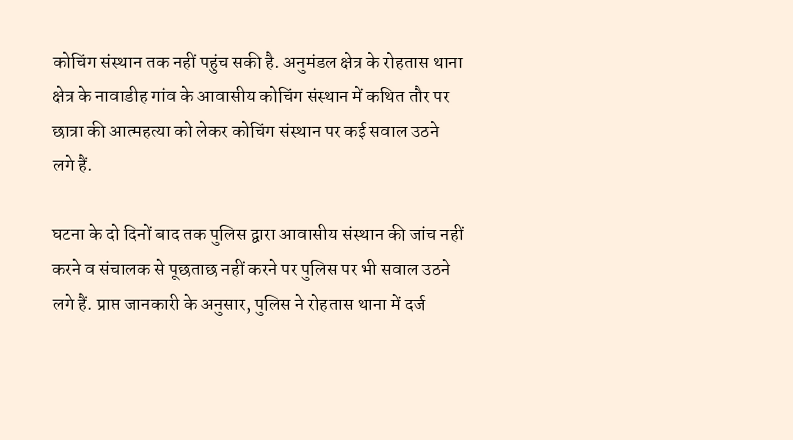कोचिंग संस्थान तक नहीं पहुंच सकी है. अनुमंडल क्षेत्र के रोहतास थाना क्षेत्र के नावाडीह गांव के आवासीय कोचिंग संस्थान में कथित तौर पर छात्रा की आत्महत्या को लेकर कोचिंग संस्थान पर कई सवाल उठने लगे हैं.

घटना के दो दिनों बाद तक पुलिस द्वारा आवासीय संस्थान की जांच नहीं करने व संचालक से पूछताछ नहीं करने पर पुलिस पर भी सवाल उठने लगे हैं. प्राप्त जानकारी के अनुसार, पुलिस ने रोहतास थाना में दर्ज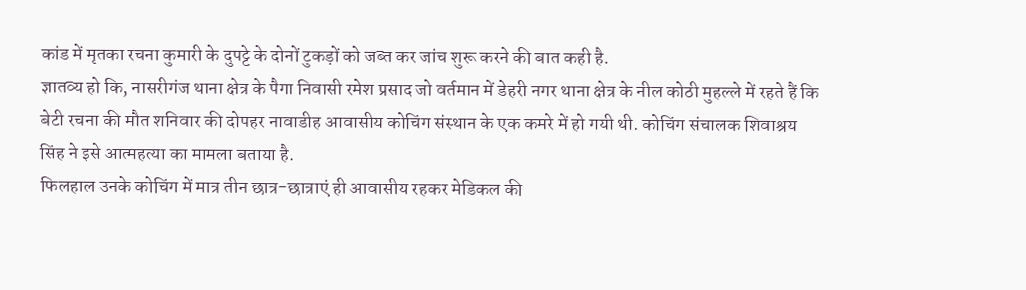कांड में मृतका रचना कुमारी के दुपट्टे के दोनों टुकड़ों को जब्त कर जांच शुरू करने की बात कही है.
ज्ञातव्य हो कि, नासरीगंज थाना क्षेत्र के पैगा निवासी रमेश प्रसाद जो वर्तमान में डेहरी नगर थाना क्षेत्र के नील कोठी मुहल्ले में रहते हैं कि बेटी रचना की मौत शनिवार की दोपहर नावाडीह आवासीय कोचिंग संस्थान के एक कमरे में हो गयी थी. कोचिंग संचालक शिवाश्रय सिंह ने इसे आत्महत्या का मामला बताया है.
फिलहाल उनके कोचिंग में मात्र तीन छात्र-छात्राएं ही आवासीय रहकर मेडिकल की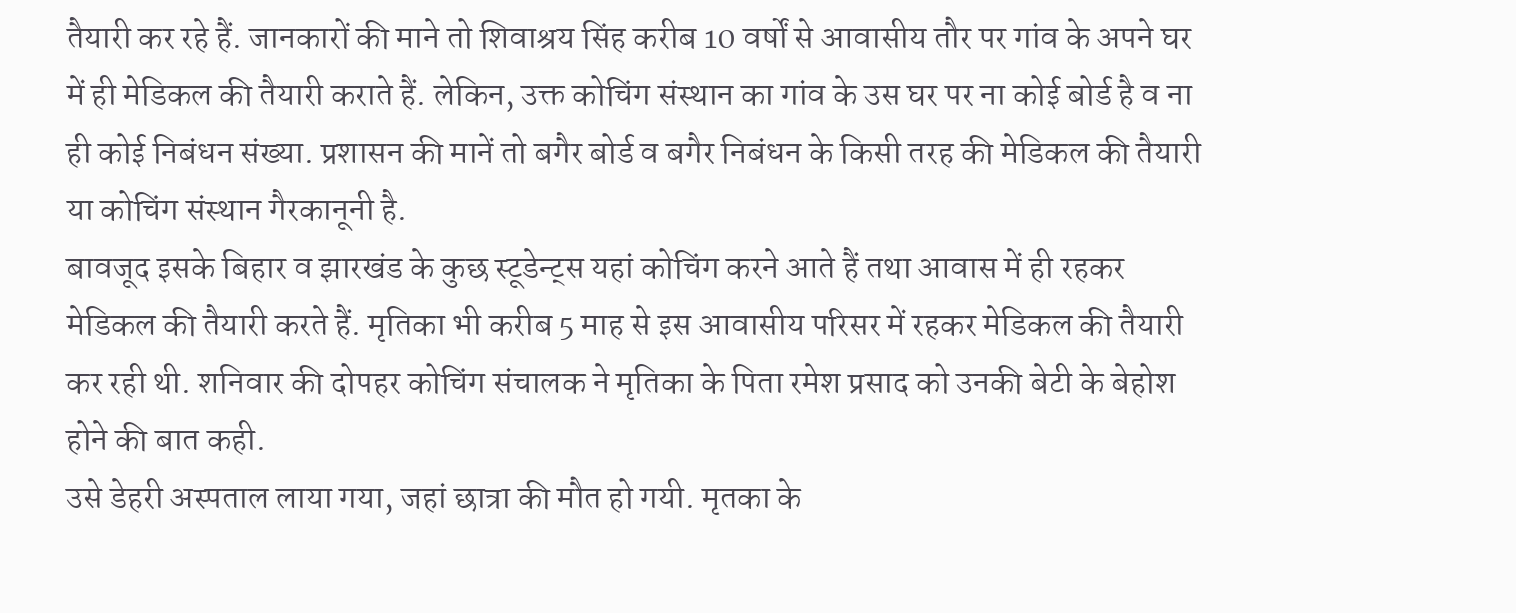तैयारी कर रहे हैं. जानकारों की माने तो शिवाश्रय सिंह करीब 10 वर्षों से आवासीय तौर पर गांव के अपने घर में ही मेडिकल की तैयारी कराते हैं. लेकिन, उक्त कोचिंग संस्थान का गांव के उस घर पर ना कोई बोर्ड है व ना ही कोई निबंधन संख्या. प्रशासन की मानें तो बगैर बोर्ड व बगैर निबंधन के किसी तरह की मेडिकल की तैयारी या कोचिंग संस्थान गैरकानूनी है.
बावजूद इसके बिहार व झारखंड के कुछ स्टूडेन्ट्स यहां कोचिंग करने आते हैं तथा आवास में ही रहकर मेडिकल की तैयारी करते हैं. मृतिका भी करीब 5 माह से इस आवासीय परिसर में रहकर मेडिकल की तैयारी कर रही थी. शनिवार की दोपहर कोचिंग संचालक ने मृतिका के पिता रमेश प्रसाद को उनकी बेटी के बेहोश होने की बात कही.
उसे डेहरी अस्पताल लाया गया, जहां छात्रा की मौत हो गयी. मृतका के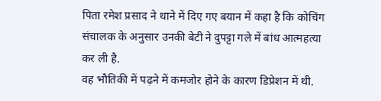पिता रमेश प्रसाद ने थाने में दिए गए बयान में कहा है कि कोचिंग संचालक के अनुसार उनकी बेटी ने दुपट्टा गले में बांध आत्महत्या कर ली है.
वह भौतिकी में पढ़ने में कमजोर होने के कारण डिप्रेशन में थी.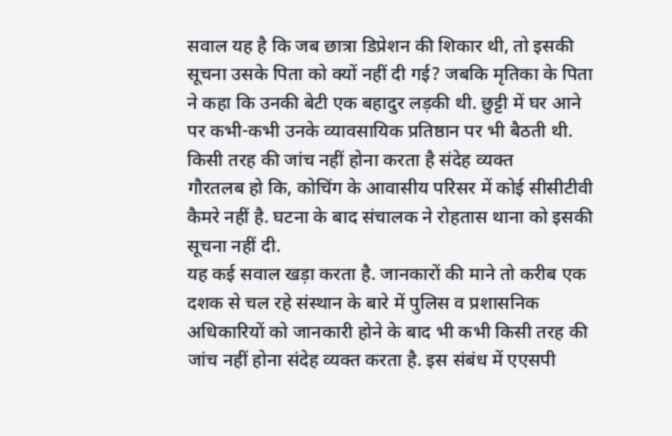सवाल यह है कि जब छात्रा डिप्रेशन की शिकार थी, तो इसकी सूचना उसके पिता को क्यों नहीं दी गई? जबकि मृतिका के पिता ने कहा कि उनकी बेटी एक बहादुर लड़की थी. छुट्टी में घर आने पर कभी-कभी उनके व्यावसायिक प्रतिष्ठान पर भी बैठती थी.
किसी तरह की जांच नहीं होना करता है संदेह व्यक्त
गौरतलब हो कि, कोचिंग के आवासीय परिसर में कोई सीसीटीवी कैमरे नहीं है. घटना के बाद संचालक ने रोहतास थाना को इसकी सूचना नहीं दी.
यह कई सवाल खड़ा करता है. जानकारों की माने तो करीब एक दशक से चल रहे संस्थान के बारे में पुलिस व प्रशासनिक अधिकारियों को जानकारी होने के बाद भी कभी किसी तरह की जांच नहीं होना संदेह व्यक्त करता है. इस संबंध में एएसपी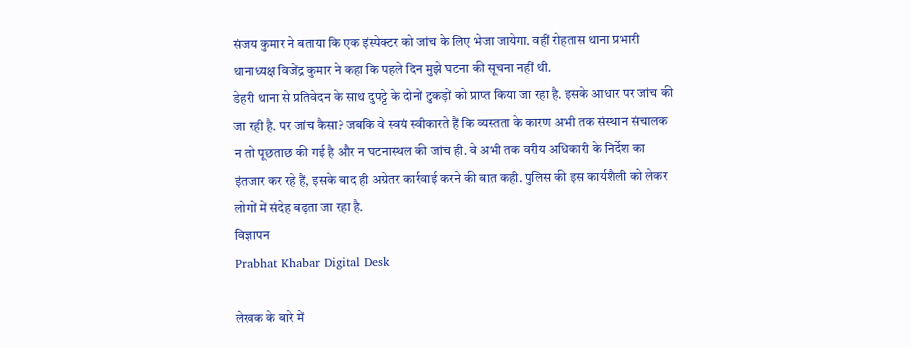संजय कुमार ने बताया कि एक इंस्पेक्टर को जांच के लिए भेजा जायेगा. वहीं रोहतास थाना प्रभारी थानाध्यक्ष विजेंद्र कुमार ने कहा कि पहले दिन मुझे घटना की सूचना नहीं थी.
डेहरी थाना से प्रतिवेदन के साथ दुपट्टे के दोनों टुकड़ों को प्राप्त किया जा रहा है. इसके आधार पर जांच की जा रही है. पर जांच कैसा? जबकि वे स्वयं स्वीकारते हैं कि व्यस्तता के कारण अभी तक संस्थान संचालक न तो पूछताछ की गई है और न घटनास्थल की जांच ही. वे अभी तक वरीय अधिकारी के निर्देश का इंतजार कर रहे हैं, इसके बाद ही अग्रेतर कार्रवाई करने की बात कही. पुलिस की इस कार्यशैली को लेकर लोगों में संदेह बढ़ता जा रहा है.
विज्ञापन
Prabhat Khabar Digital Desk

लेखक के बारे में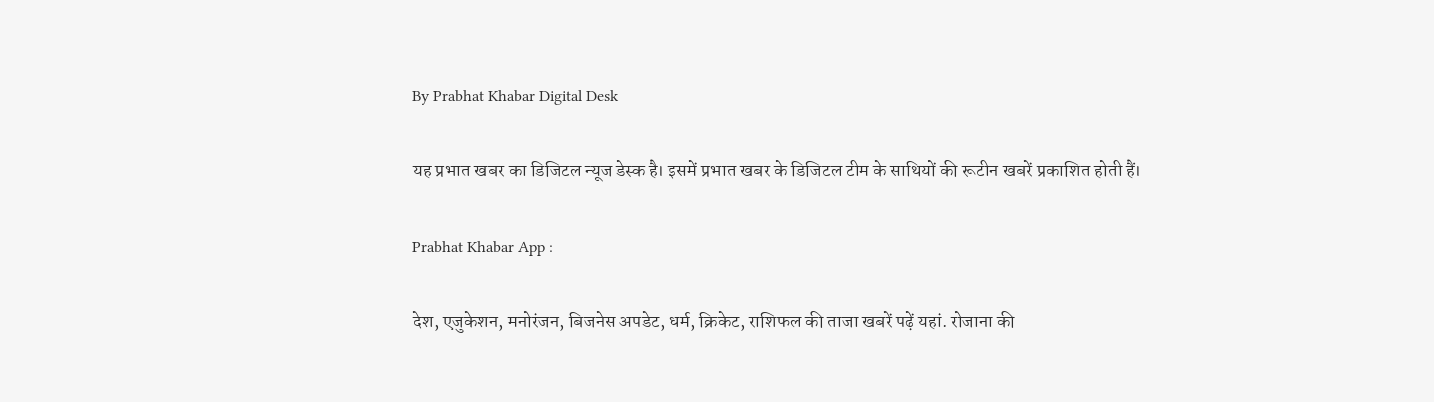By Prabhat Khabar Digital Desk

यह प्रभात खबर का डिजिटल न्यूज डेस्क है। इसमें प्रभात खबर के डिजिटल टीम के साथियों की रूटीन खबरें प्रकाशित होती हैं।

Prabhat Khabar App :

देश, एजुकेशन, मनोरंजन, बिजनेस अपडेट, धर्म, क्रिकेट, राशिफल की ताजा खबरें पढ़ें यहां. रोजाना की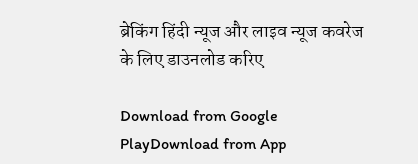ब्रेकिंग हिंदी न्यूज और लाइव न्यूज कवरेज के लिए डाउनलोड करिए

Download from Google PlayDownload from App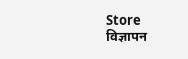Store
विज्ञापन